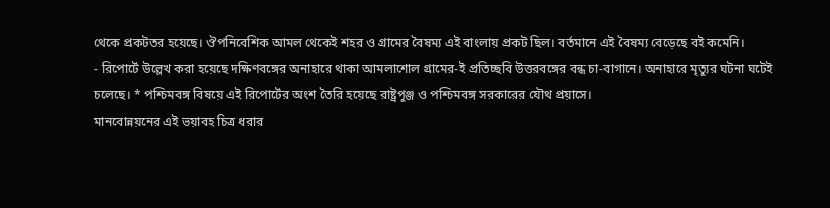থেকে প্রকটতর হয়েছে। ঔপনিবেশিক আমল থেকেই শহর ও গ্রামের বৈষম্য এই বাংলায় প্রকট ছিল। বর্তমানে এই বৈষম্য বেড়েছে বই কমেনি।
- রিপোর্টে উল্লেখ করা হয়েছে দক্ষিণবঙ্গের অনাহারে থাকা আমলাশোল গ্রামের-ই প্রতিচ্ছবি উত্তরবঙ্গের বন্ধ চা-বাগানে। অনাহারে মৃত্যুর ঘটনা ঘটেই চলেছে। * পশ্চিমবঙ্গ বিষয়ে এই রিপোর্টের অংশ তৈরি হয়েছে রাষ্ট্রপুঞ্জ ও পশ্চিমবঙ্গ সরকারের যৌথ প্রয়াসে।
মানবোন্নয়নের এই ভয়াবহ চিত্র ধরার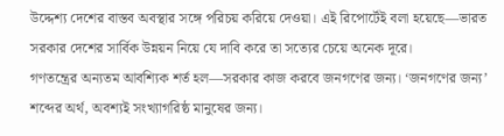উদ্দেশ্য দেশের বাস্তব অবস্থার সঙ্গে পরিচয় করিয়ে দেওয়া। এই রিপোর্টেই বলা হয়েছে—ভারত সরকার দেশের সার্বিক উন্নয়ন নিয়ে যে দাবি করে তা সত্যের চেয়ে অনেক দূরে।
গণতন্ত্রের অন্যতম আবশ্যিক শর্ত হল—সরকার কাজ করবে জনগণের জন্য। ‘জনগণের জন্য’ শব্দের অর্থ, অবশ্যই সংখ্যাগরিষ্ঠ মানুষের জন্য।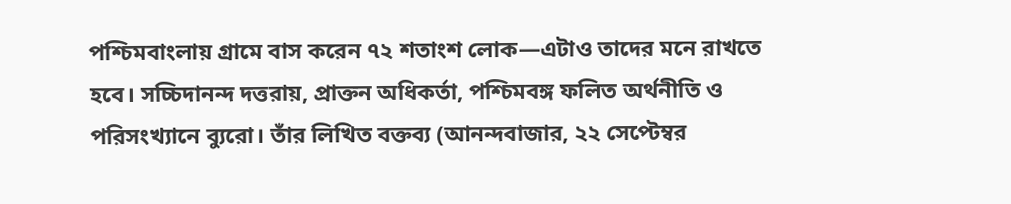পশ্চিমবাংলায় গ্রামে বাস করেন ৭২ শতাংশ লোক—এটাও তাদের মনে রাখতে হবে। সচ্চিদানন্দ দত্তরায়, প্রাক্তন অধিকর্তা, পশ্চিমবঙ্গ ফলিত অর্থনীতি ও পরিসংখ্যানে ব্যুরো। তাঁর লিখিত বক্তব্য (আনন্দবাজার, ২২ সেপ্টেম্বর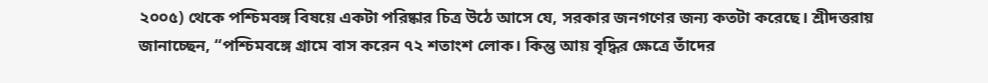২০০৫) থেকে পশ্চিমবঙ্গ বিষয়ে একটা পরিষ্কার চিত্র উঠে আসে যে, সরকার জনগণের জন্য কতটা করেছে। শ্রীদত্তরায় জানাচ্ছেন, “পশ্চিমবঙ্গে গ্রামে বাস করেন ৭২ শতাংশ লোক। কিন্তু আয় বৃদ্ধির ক্ষেত্রে তাঁদের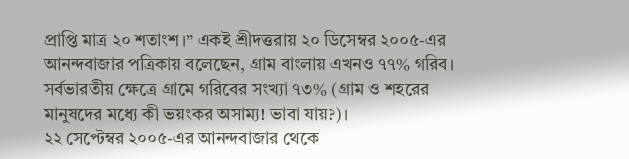প্রাপ্তি মাত্র ২০ শতাংশ।” একই শ্রীদত্তরায় ২০ ডিসেম্বর ২০০৫-এর আনন্দবাজার পত্রিকায় বলেছেন, গ্রাম বাংলায় এখনও ৭৭% গরিব। সর্বভারতীয় ক্ষেত্রে গ্রামে গরিবের সংখ্যা ৭৩% (গ্রাম ও শহরের মানুষদের মধ্যে কী ভয়ংকর অসাম্য! ভাবা যায়?)।
২২ সেপ্টেম্বর ২০০৫-এর আনন্দবাজার থেকে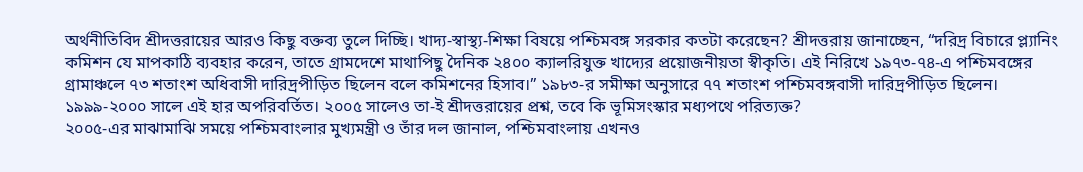অর্থনীতিবিদ শ্রীদত্তরায়ের আরও কিছু বক্তব্য তুলে দিচ্ছি। খাদ্য-স্বাস্থ্য-শিক্ষা বিষয়ে পশ্চিমবঙ্গ সরকার কতটা করেছেন? শ্রীদত্তরায় জানাচ্ছেন, “দরিদ্র বিচারে প্ল্যানিং কমিশন যে মাপকাঠি ব্যবহার করেন, তাতে গ্রামদেশে মাথাপিছু দৈনিক ২৪০০ ক্যালরিযুক্ত খাদ্যের প্রয়োজনীয়তা স্বীকৃতি। এই নিরিখে ১৯৭৩-৭৪-এ পশ্চিমবঙ্গের গ্রামাঞ্চলে ৭৩ শতাংশ অধিবাসী দারিদ্রপীড়িত ছিলেন বলে কমিশনের হিসাব।” ১৯৮৩-র সমীক্ষা অনুসারে ৭৭ শতাংশ পশ্চিমবঙ্গবাসী দারিদ্রপীড়িত ছিলেন। ১৯৯৯-২০০০ সালে এই হার অপরিবর্তিত। ২০০৫ সালেও তা-ই শ্রীদত্তরায়ের প্রশ্ন, তবে কি ভূমিসংস্কার মধ্যপথে পরিত্যক্ত?
২০০৫-এর মাঝামাঝি সময়ে পশ্চিমবাংলার মুখ্যমন্ত্রী ও তাঁর দল জানাল, পশ্চিমবাংলায় এখনও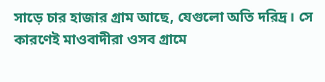সাড়ে চার হাজার গ্রাম আছে, যেগুলো অতি দরিদ্র। সে কারণেই মাওবাদীরা ওসব গ্রামে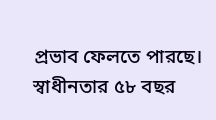প্রভাব ফেলতে পারছে। স্বাধীনতার ৫৮ বছর